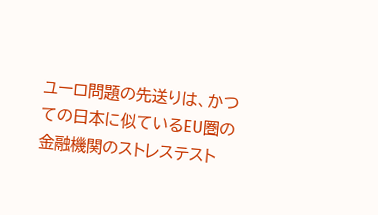ユーロ問題の先送りは、かつての日本に似ているEU圏の金融機関のストレステスト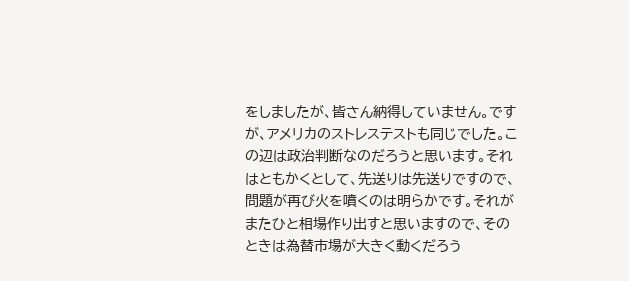をしましたが、皆さん納得していません。ですが、アメリカのストレステストも同じでした。この辺は政治判断なのだろうと思います。それはともかくとして、先送りは先送りですので、問題が再び火を噴くのは明らかです。それがまたひと相場作り出すと思いますので、そのときは為替市場が大きく動くだろう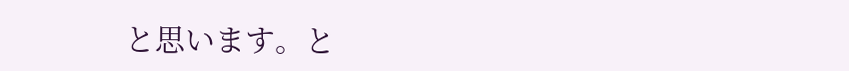と思います。と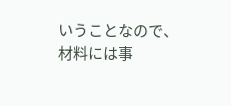いうことなので、材料には事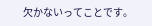欠かないってことです。